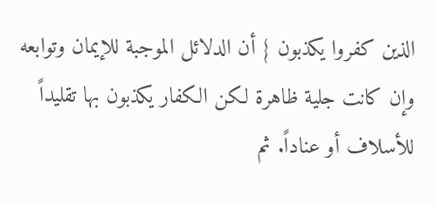الذين كفروا يكذبون } أن الدلائل الموجبة للإيمان وتوابعه وإن كانت جلية ظاهرة لكن الكفار يكذبون بها تقليداً للأسلاف أو عناداً. ثم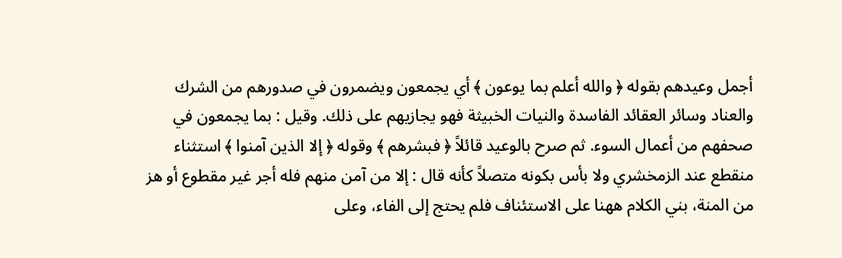أجمل وعيدهم بقوله ﴿ والله أعلم بما يوعون ﴾ أي يجمعون ويضمرون في صدورهم من الشرك والعناد وسائر العقائد الفاسدة والنيات الخبيثة فهو يجازيهم على ذلك. وقيل : بما يجمعون في صحفهم من أعمال السوء. ثم صرح بالوعيد قائلاً ﴿ فبشرهم ﴾ وقوله ﴿ إلا الذين آمنوا ﴾ استثناء منقطع عند الزمخشري ولا بأس بكونه متصلاً كأنه قال : إلا من آمن منهم فله أجر غير مقطوع أو هز من المنة، بني الكلام ههنا على الاستئناف فلم يحتج إلى الفاء، وعلى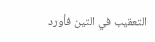التعقيب في التين فأورد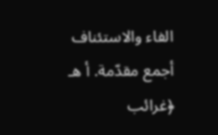الفاء والاستئناف أجمع مقدّمة. أ هـ ﴿غرائب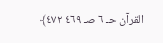القرآن حـ ٦ صـ ٤٦٩ ٤٧٢﴾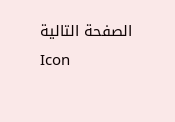الصفحة التالية
Icon